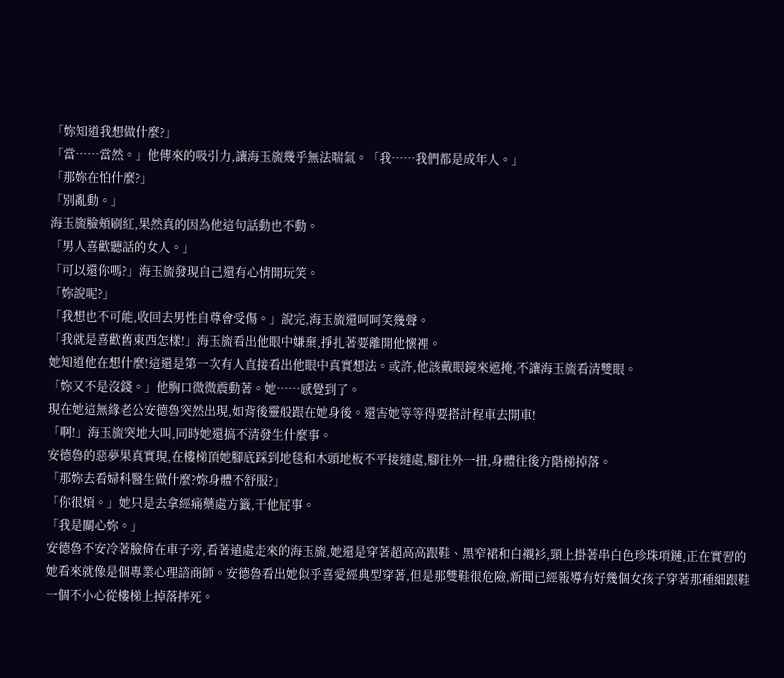「妳知道我想做什麼?」
「當……當然。」他傳來的吸引力,讓海玉旒幾乎無法喘氣。「我……我們都是成年人。」
「那妳在怕什麼?」
「別亂動。」
海玉旒臉頰刷紅,果然真的因為他這句話動也不動。
「男人喜歡聽話的女人。」
「可以還你嗎?」海玉旒發現自己還有心情開玩笑。
「妳說呢?」
「我想也不可能,收回去男性自尊會受傷。」說完,海玉旒還呵呵笑幾聲。
「我就是喜歡舊東西怎樣!」海玉旒看出他眼中嫌棄,掙扎著要離開他懷裡。
她知道他在想什麼!這還是第一次有人直接看出他眼中真實想法。或許,他該戴眼鏡來遮掩,不讓海玉旒看清雙眼。
「妳又不是沒錢。」他胸口微微震動著。她……感覺到了。
現在她這無緣老公安德魯突然出現,如背後靈般跟在她身後。還害她等等得要搭計程車去開車!
「啊!」海玉旒突地大叫,同時她還搞不清發生什麼事。
安德魯的惡夢果真實現,在樓梯頂她腳底踩到地毯和木頭地板不平接縫處,腳往外一扭,身體往後方階梯掉落。
「那妳去看婦科醫生做什麼?妳身體不舒服?」
「你很煩。」她只是去拿經痛藥處方籤,干他屁事。
「我是關心妳。」
安德魯不安冷著臉倚在車子旁,看著遠處走來的海玉旒,她還是穿著超高高跟鞋、黑窄裙和白襯衫,頸上掛著串白色珍珠項鏈,正在實習的她看來就像是個專業心理諮商師。安德魯看出她似乎喜愛經典型穿著,但是那雙鞋很危險,新聞已經報導有好幾個女孩子穿著那種細跟鞋一個不小心從樓梯上掉落摔死。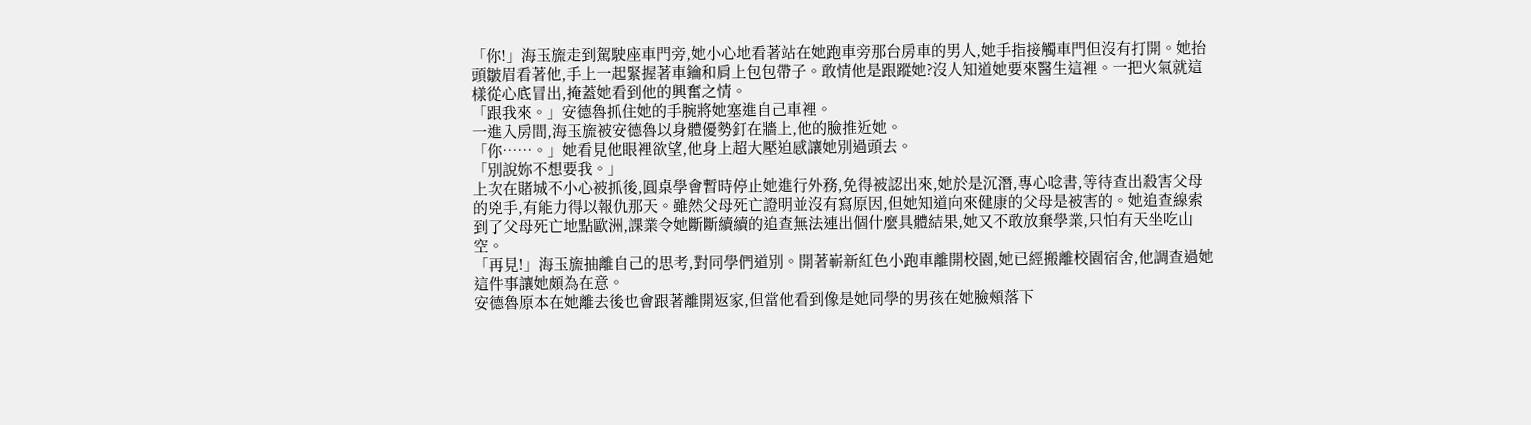「你!」海玉旒走到駕駛座車門旁,她小心地看著站在她跑車旁那台房車的男人,她手指接觸車門但沒有打開。她抬頭皺眉看著他,手上一起緊握著車鑰和肩上包包帶子。敢情他是跟蹤她?沒人知道她要來醫生這裡。一把火氣就這樣從心底冒出,掩蓋她看到他的興奮之情。
「跟我來。」安德魯抓住她的手腕將她塞進自己車裡。
一進入房間,海玉旒被安德魯以身體優勢釘在牆上,他的臉推近她。
「你……。」她看見他眼裡欲望,他身上超大壓迫感讓她別過頭去。
「別說妳不想要我。」
上次在賭城不小心被抓後,圓桌學會暫時停止她進行外務,免得被認出來,她於是沉潛,專心唸書,等待查出殺害父母的兇手,有能力得以報仇那天。雖然父母死亡證明並沒有寫原因,但她知道向來健康的父母是被害的。她追查線索到了父母死亡地點歐洲,課業令她斷斷續續的追查無法連出個什麼具體結果,她又不敢放棄學業,只怕有天坐吃山空。
「再見!」海玉旒抽離自己的思考,對同學們道別。開著嶄新紅色小跑車離開校園,她已經搬離校園宿舍,他調查過她這件事讓她頗為在意。
安德魯原本在她離去後也會跟著離開返家,但當他看到像是她同學的男孩在她臉頰落下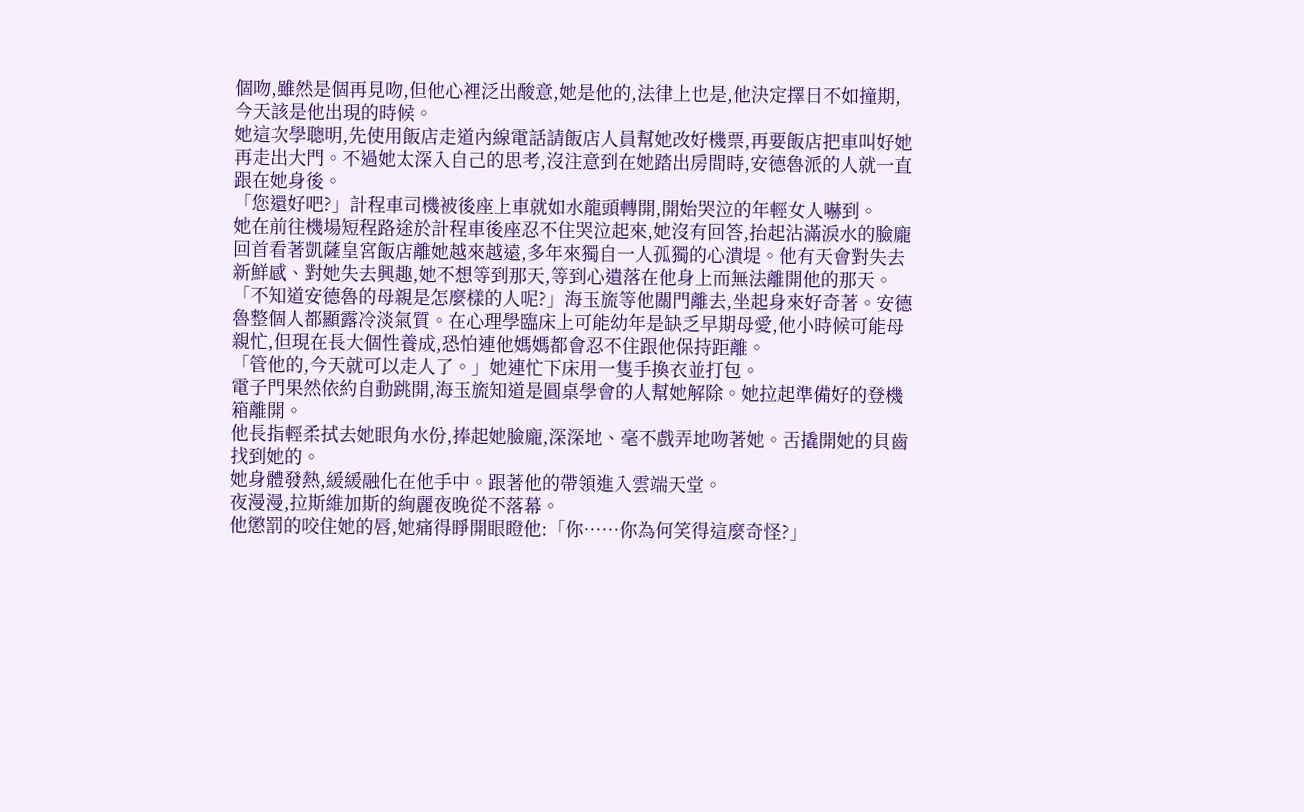個吻,雖然是個再見吻,但他心裡泛出酸意,她是他的,法律上也是,他決定擇日不如撞期,今天該是他出現的時候。
她這次學聰明,先使用飯店走道內線電話請飯店人員幫她改好機票,再要飯店把車叫好她再走出大門。不過她太深入自己的思考,沒注意到在她踏出房間時,安德魯派的人就一直跟在她身後。
「您還好吧?」計程車司機被後座上車就如水龍頭轉開,開始哭泣的年輕女人嚇到。
她在前往機場短程路途於計程車後座忍不住哭泣起來,她沒有回答,抬起沾滿淚水的臉龐回首看著凱薩皇宮飯店離她越來越遠,多年來獨自一人孤獨的心潰堤。他有天會對失去新鮮感、對她失去興趣,她不想等到那天,等到心遺落在他身上而無法離開他的那天。
「不知道安德魯的母親是怎麼樣的人呢?」海玉旒等他關門離去,坐起身來好奇著。安德魯整個人都顯露冷淡氣質。在心理學臨床上可能幼年是缺乏早期母愛,他小時候可能母親忙,但現在長大個性養成,恐怕連他媽媽都會忍不住跟他保持距離。
「管他的,今天就可以走人了。」她連忙下床用一隻手換衣並打包。
電子門果然依約自動跳開,海玉旒知道是圓桌學會的人幫她解除。她拉起準備好的登機箱離開。
他長指輕柔拭去她眼角水份,捧起她臉龐,深深地、毫不戲弄地吻著她。舌撬開她的貝齒找到她的。
她身體發熱,緩緩融化在他手中。跟著他的帶領進入雲端天堂。
夜漫漫,拉斯維加斯的絢麗夜晚從不落幕。
他懲罰的咬住她的唇,她痛得睜開眼瞪他:「你……你為何笑得這麼奇怪?」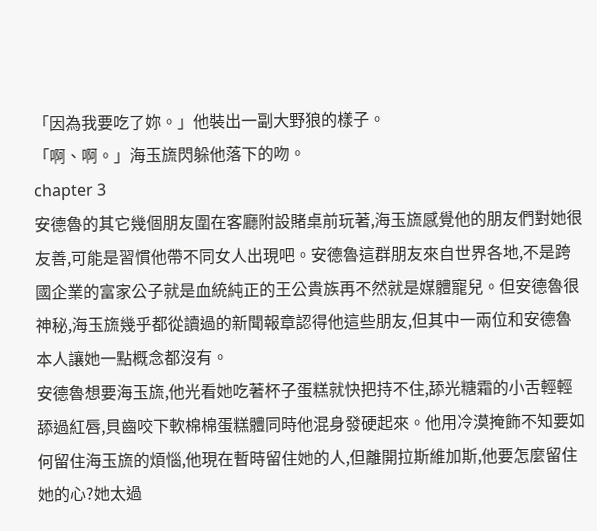「因為我要吃了妳。」他裝出一副大野狼的樣子。
「啊、啊。」海玉旒閃躲他落下的吻。
chapter 3
安德魯的其它幾個朋友圍在客廳附設賭桌前玩著,海玉旒感覺他的朋友們對她很友善,可能是習慣他帶不同女人出現吧。安德魯這群朋友來自世界各地,不是跨國企業的富家公子就是血統純正的王公貴族再不然就是媒體寵兒。但安德魯很神秘,海玉旒幾乎都從讀過的新聞報章認得他這些朋友,但其中一兩位和安德魯本人讓她一點概念都沒有。
安德魯想要海玉旒,他光看她吃著杯子蛋糕就快把持不住,舔光糖霜的小舌輕輕舔過紅唇,貝齒咬下軟棉棉蛋糕體同時他混身發硬起來。他用冷漠掩飾不知要如何留住海玉旒的煩惱,他現在暫時留住她的人,但離開拉斯維加斯,他要怎麼留住她的心?她太過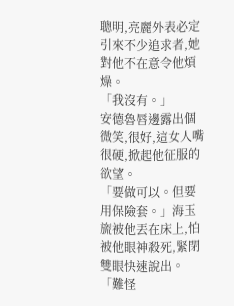聰明,亮麗外表必定引來不少追求者,她對他不在意令他煩燥。
「我沒有。」
安德魯唇邊露出個微笑,很好,這女人嘴很硬,掀起他征服的欲望。
「要做可以。但要用保險套。」海玉旒被他丟在床上,怕被他眼神殺死,緊閉雙眼快速說出。
「難怪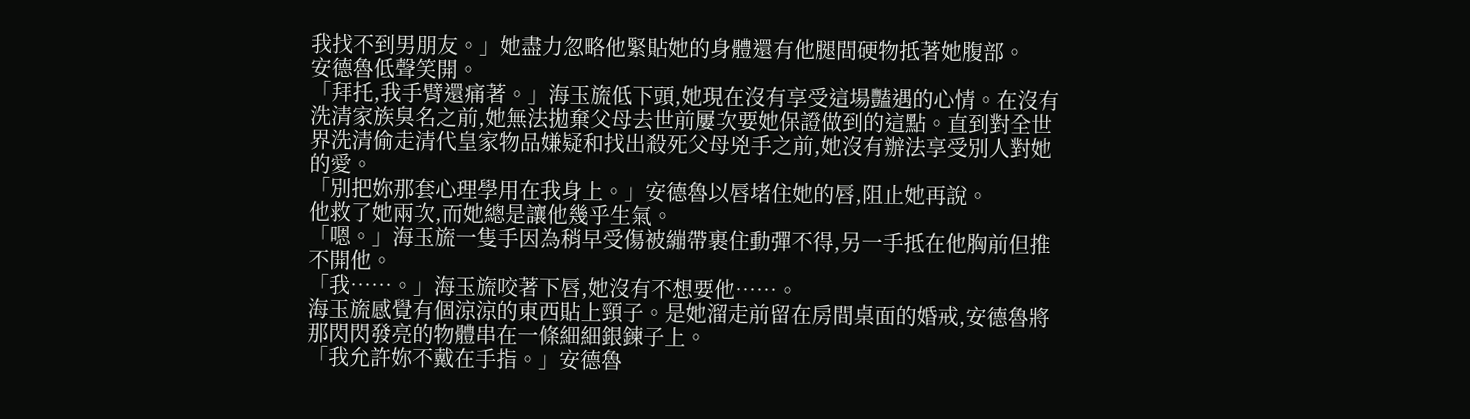我找不到男朋友。」她盡力忽略他緊貼她的身體還有他腿間硬物抵著她腹部。
安德魯低聲笑開。
「拜托,我手臂還痛著。」海玉旒低下頭,她現在沒有享受這場豔遇的心情。在沒有洗清家族臭名之前,她無法拋棄父母去世前屢次要她保證做到的這點。直到對全世界洗清偷走清代皇家物品嫌疑和找出殺死父母兇手之前,她沒有辦法享受別人對她的愛。
「別把妳那套心理學用在我身上。」安德魯以唇堵住她的唇,阻止她再說。
他救了她兩次,而她總是讓他幾乎生氣。
「嗯。」海玉旒一隻手因為稍早受傷被繃帶裹住動彈不得,另一手抵在他胸前但推不開他。
「我……。」海玉旒咬著下唇,她沒有不想要他……。
海玉旒感覺有個涼涼的東西貼上頸子。是她溜走前留在房間桌面的婚戒,安德魯將那閃閃發亮的物體串在一條細細銀鍊子上。
「我允許妳不戴在手指。」安德魯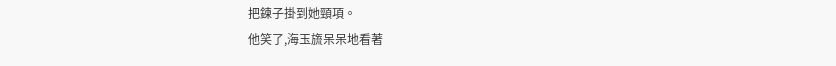把鍊子掛到她頸項。
他笑了,海玉旒呆呆地看著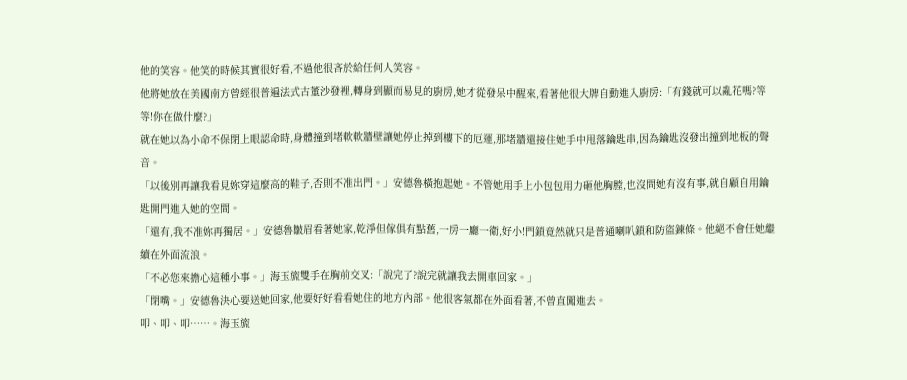他的笑容。他笑的時候其實很好看,不過他很吝於給任何人笑容。
他將她放在美國南方曾經很普遍法式古董沙發裡,轉身到顯而易見的廚房,她才從發呆中醒來,看著他很大牌自動進入廚房:「有錢就可以亂花嗎?等等!你在做什麼?」
就在她以為小命不保閉上眼認命時,身體撞到堵軟軟牆壁讓她停止掉到樓下的厄運,那堵牆還接住她手中甩落鑰匙串,因為鑰匙沒發出撞到地板的聲音。
「以後別再讓我看見妳穿這麼高的鞋子,否則不准出門。」安德魯橫抱起她。不管她用手上小包包用力砸他胸膛,也沒問她有沒有事,就自顧自用鑰匙開門進入她的空間。
「還有,我不准妳再獨居。」安德魯皺眉看著她家,乾淨但傢俱有點舊,一房一廳一衛,好小!門鎖竟然就只是普通喇叭鎖和防盜鍊條。他絕不會任她繼續在外面流浪。
「不必您來擔心這種小事。」海玉旒雙手在胸前交叉:「說完了?說完就讓我去開車回家。」
「閉嘴。」安德魯決心要送她回家,他要好好看看她住的地方內部。他很客氣都在外面看著,不曾直闖進去。
叩、叩、叩……。海玉旒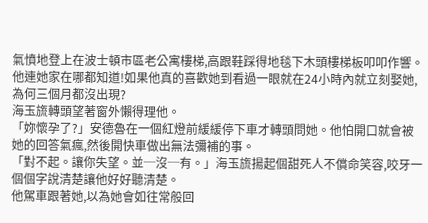氣憤地登上在波士頓市區老公寓樓梯,高跟鞋踩得地毯下木頭樓梯板叩叩作響。他連她家在哪都知道!如果他真的喜歡她到看過一眼就在24小時內就立刻娶她,為何三個月都沒出現?
海玉旒轉頭望著窗外懶得理他。
「妳懷孕了?」安德魯在一個紅燈前緩緩停下車才轉頭問她。他怕開口就會被她的回答氣瘋,然後開快車做出無法彌補的事。
「對不起。讓你失望。並─沒─有。」海玉旒揚起個甜死人不償命笑容,咬牙一個個字說清楚讓他好好聽清楚。
他駕車跟著她,以為她會如往常般回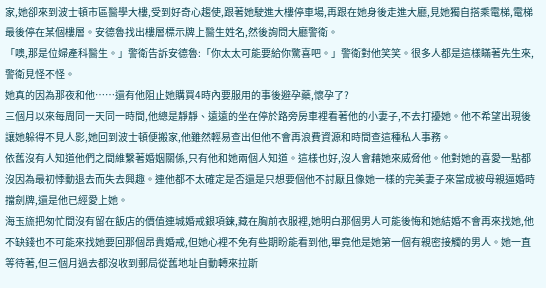家,她卻來到波士頓市區醫學大樓,受到好奇心趨使,跟著她駛進大樓停車場,再跟在她身後走進大廳,見她獨自搭乘電梯,電梯最後停在某個樓層。安德魯找出樓層標示牌上醫生姓名,然後詢問大廳警衛。
「噢,那是位婦產科醫生。」警衛告訴安德魯:「你太太可能要給你驚喜吧。」警衛對他笑笑。很多人都是這樣瞞著先生來,警衛見怪不怪。
她真的因為那夜和他……還有他阻止她購買4時內要服用的事後避孕藥,懷孕了?
三個月以來每周同一天同一時間,他總是靜靜、遠遠的坐在停於路旁房車裡看著他的小妻子,不去打擾她。他不希望出現後讓她躲得不見人影,她回到波士頓便搬家,他雖然輕易查出但他不會再浪費資源和時間查這種私人事務。
依舊沒有人知道他們之間維繫著婚姻關係,只有他和她兩個人知道。這樣也好,沒人會藉她來威脅他。他對她的喜愛一點都沒因為最初悸動退去而失去興趣。連他都不太確定是否還是只想要個他不討厭且像她一樣的完美妻子來當成被母親逼婚時擋劍牌,還是他已經愛上她。
海玉旒把匆忙間沒有留在飯店的價值連城婚戒銀項鍊,藏在胸前衣服裡,她明白那個男人可能後悔和她結婚不會再來找她,他不缺錢也不可能來找她要回那個昂貴婚戒,但她心裡不免有些期盼能看到他,畢竟他是她第一個有親密接觸的男人。她一直等待著,但三個月過去都沒收到郵局從舊地址自動轉來拉斯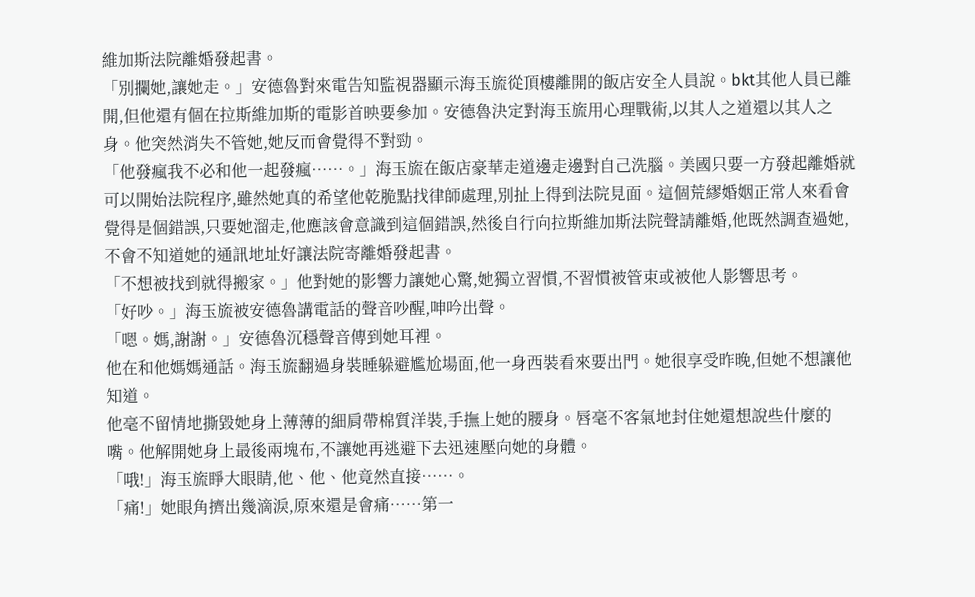維加斯法院離婚發起書。
「別攔她,讓她走。」安德魯對來電告知監視器顯示海玉旒從頂樓離開的飯店安全人員說。bkt其他人員已離開,但他還有個在拉斯維加斯的電影首映要參加。安德魯決定對海玉旒用心理戰術,以其人之道還以其人之身。他突然消失不管她,她反而會覺得不對勁。
「他發瘋我不必和他一起發瘋……。」海玉旒在飯店豪華走道邊走邊對自己洗腦。美國只要一方發起離婚就可以開始法院程序,雖然她真的希望他乾脆點找律師處理,別扯上得到法院見面。這個荒繆婚姻正常人來看會覺得是個錯誤,只要她溜走,他應該會意識到這個錯誤,然後自行向拉斯維加斯法院聲請離婚,他既然調查過她,不會不知道她的通訊地址好讓法院寄離婚發起書。
「不想被找到就得搬家。」他對她的影響力讓她心驚,她獨立習慣,不習慣被管束或被他人影響思考。
「好吵。」海玉旒被安德魯講電話的聲音吵醒,呻吟出聲。
「嗯。媽,謝謝。」安德魯沉穩聲音傳到她耳裡。
他在和他媽媽通話。海玉旒翻過身裝睡躲避尷尬場面,他一身西裝看來要出門。她很享受昨晚,但她不想讓他知道。
他毫不留情地撕毀她身上薄薄的細肩帶棉質洋裝,手撫上她的腰身。唇毫不客氣地封住她還想說些什麼的嘴。他解開她身上最後兩塊布,不讓她再逃避下去迅速壓向她的身體。
「哦!」海玉旒睜大眼睛,他、他、他竟然直接……。
「痛!」她眼角擠出幾滴淚,原來還是會痛……第一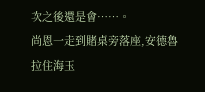次之後還是會……。
尚恩一走到賭桌旁落座,安德魯拉住海玉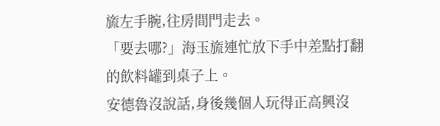旒左手腕,往房間門走去。
「要去哪?」海玉旒連忙放下手中差點打翻的飲料罐到桌子上。
安德魯沒說話,身後幾個人玩得正高興沒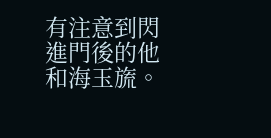有注意到閃進門後的他和海玉旒。